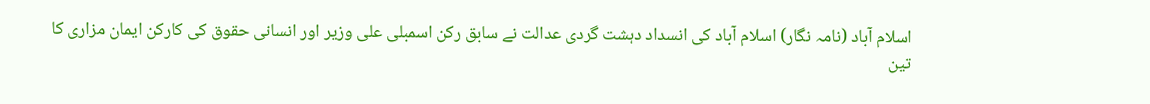اسلام آباد (نامہ نگار) اسلام آباد کی انسداد دہشت گردی عدالت نے سابق رکن اسمبلی علی وزیر اور انسانی حقوق کی کارکن ایمان مزاری کا تین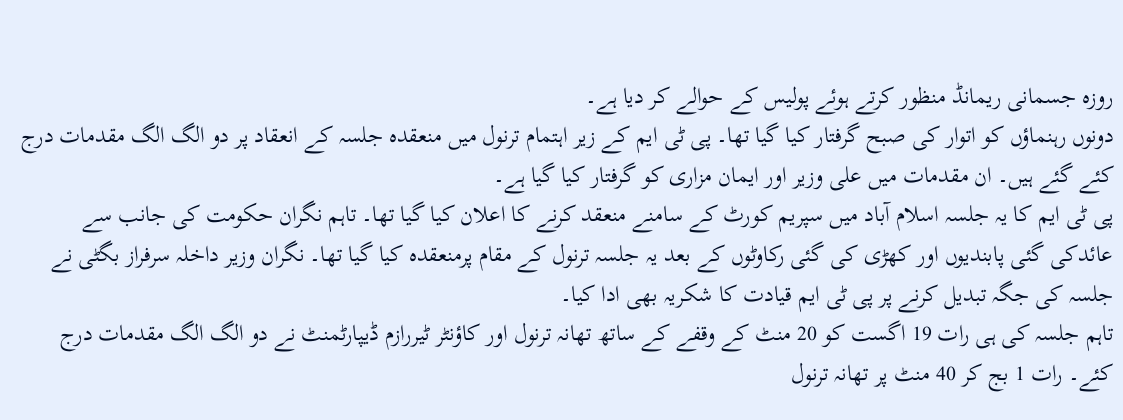روزہ جسمانی ریمانڈ منظور کرتے ہوئے پولیس کے حوالے کر دیا ہے۔
دونوں رہنماؤں کو اتوار کی صبح گرفتار کیا گیا تھا۔ پی ٹی ایم کے زیر اہتمام ترنول میں منعقدہ جلسہ کے انعقاد پر دو الگ الگ مقدمات درج کئے گئے ہیں۔ ان مقدمات میں علی وزیر اور ایمان مزاری کو گرفتار کیا گیا ہے۔
پی ٹی ایم کا یہ جلسہ اسلام آباد میں سپریم کورٹ کے سامنے منعقد کرنے کا اعلان کیا گیا تھا۔ تاہم نگران حکومت کی جانب سے عائدکی گئی پابندیوں اور کھڑی کی گئی رکاوٹوں کے بعد یہ جلسہ ترنول کے مقام پرمنعقدہ کیا گیا تھا۔ نگران وزیر داخلہ سرفراز بگٹی نے جلسہ کی جگہ تبدیل کرنے پر پی ٹی ایم قیادت کا شکریہ بھی ادا کیا۔
تاہم جلسہ کی ہی رات 19 اگست کو 20 منٹ کے وقفے کے ساتھ تھانہ ترنول اور کاؤنٹر ٹیررازم ڈیپارٹمنٹ نے دو الگ الگ مقدمات درج کئے۔ رات 1 بج کر 40 منٹ پر تھانہ ترنول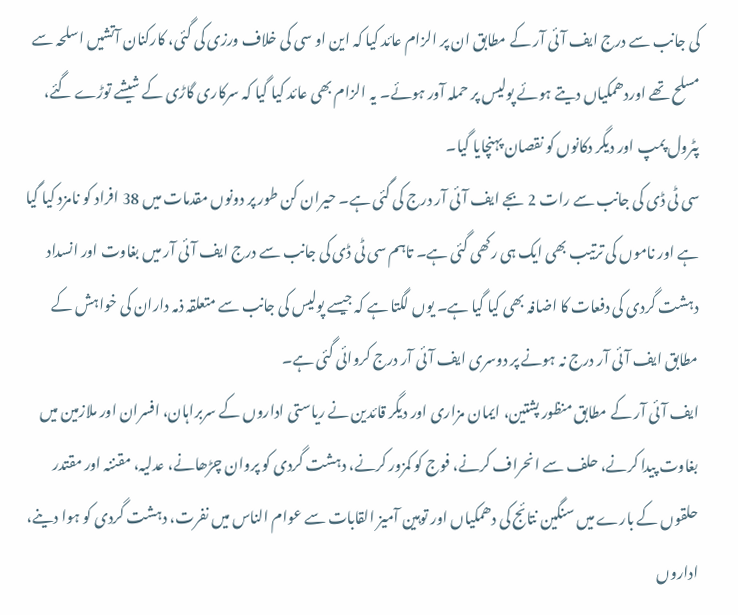کی جانب سے درج ایف آئی آر کے مطابق ان پر الزام عائد کیا کہ این او سی کی خلاف ورزی کی گئی، کارکنان آتشیں اسلحہ سے مسلح تھے اوردھمکیاں دیتے ہوئے پولیس پر حملہ آور ہوئے۔ یہ الزام بھی عائد کیا گیا کہ سرکاری گاڑی کے شیشے توڑے گئے، پٹرول پمپ اور دیگر دکانوں کو نقصان پہنچایا گیا۔
سی ٹی ڈی کی جانب سے رات 2 بجے ایف آئی آر درج کی گئی ہے۔ حیران کن طور پر دونوں مقدمات میں 38 افراد کو نامزد کیا گیا ہے اور ناموں کی ترتیب بھی ایک ہی رکھی گئی ہے۔ تاہم سی ٹی ڈی کی جانب سے درج ایف آئی آر میں بغاوت اور انسداد دہشت گردی کی دفعات کا اضافہ بھی کیا گیا ہے۔ یوں لگتا ہے کہ جیسے پولیس کی جانب سے متعلقہ ذمہ داران کی خواہش کے مطابق ایف آئی آر درج نہ ہونے پر دوسری ایف آئی آر درج کروائی گئی ہے۔
ایف آئی آر کے مطابق منظور پشتین، ایمان مزاری اور دیگر قائدین نے ریاستی اداروں کے سربراہان، افسران اور ملازمین میں بغاوت پیدا کرنے، حلف سے انحراف کرنے، فوج کو کمزور کرنے، دہشت گردی کو پروان چڑھانے، عدلیہ، مقننہ اور مقتدر حلقوں کے بارے میں سنگین نتائج کی دھمکیاں اور توہین آمیز القابات سے عوام الناس میں نفرت، دہشت گردی کو ہوا دینے، اداروں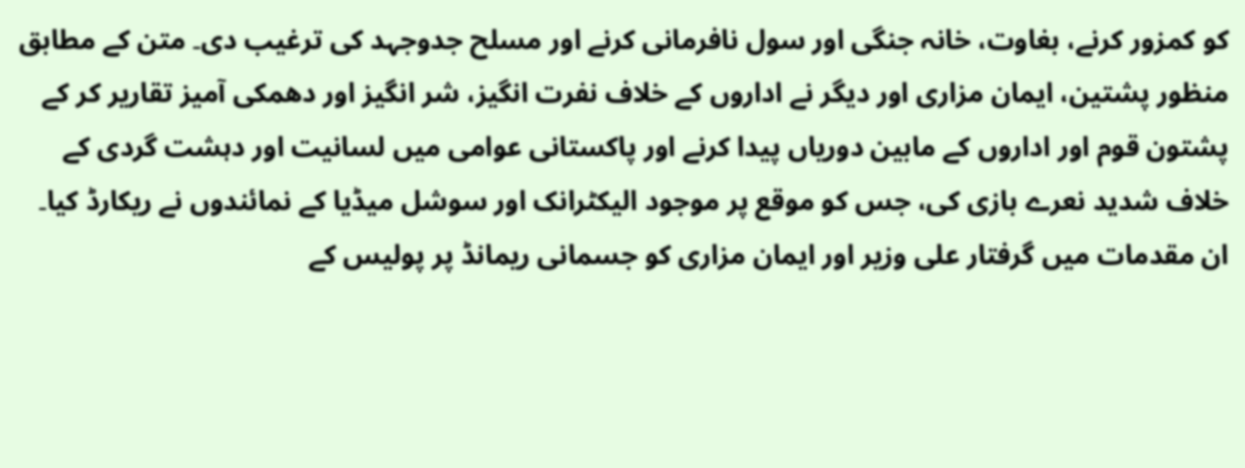کو کمزور کرنے، بغاوت، خانہ جنگی اور سول نافرمانی کرنے اور مسلح جدوجہد کی ترغیب دی۔ متن کے مطابق منظور پشتین، ایمان مزاری اور دیگر نے اداروں کے خلاف نفرت انگیز، شر انگیز اور دھمکی آمیز تقاریر کر کے پشتون قوم اور اداروں کے مابین دوریاں پیدا کرنے اور پاکستانی عوامی میں لسانیت اور دہشت گردی کے خلاف شدید نعرے بازی کی، جس کو موقع پر موجود الیکٹرانک اور سوشل میڈیا کے نمائندوں نے ریکارڈ کیا۔
ان مقدمات میں گرفتار علی وزیر اور ایمان مزاری کو جسمانی ریمانڈ پر پولیس کے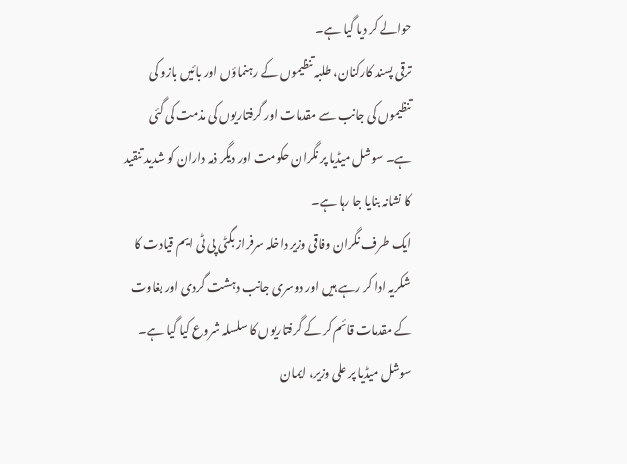حوالے کر دیا گیا ہے۔
ترقی پسند کارکنان، طلبہ تنظیموں کے رہنماؤں اور بائیں بازو کی تنظیموں کی جانب سے مقدمات اور گرفتاریوں کی مذمت کی گئی ہے۔ سوشل میڈیا پر نگران حکومت اور دیگر ذمہ داران کو شدید تنقید کا نشانہ بنایا جا رہا ہے۔
ایک طرف نگران وفاقی وزیر داخلہ سرفراز بگٹی پی ٹی ایم قیادت کا شکریہ ادا کر رہے ہیں اور دوسری جانب دہشت گردی اور بغاوت کے مقدمات قائم کر کے گرفتاریوں کا سلسلہ شروع کیا گیا ہے۔ سوشل میڈیا پر علی وزیر، ایمان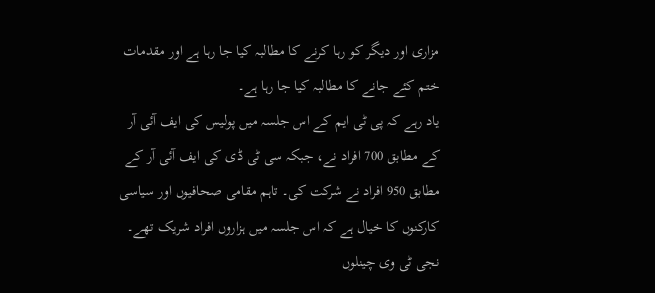مزاری اور دیگر کو رہا کرنے کا مطالبہ کیا جا رہا ہے اور مقدمات ختم کئے جانے کا مطالبہ کیا جا رہا ہے۔
یاد رہے کہ پی ٹی ایم کے اس جلسہ میں پولیس کی ایف آئی آر کے مطابق 700 افراد نے، جبکہ سی ٹی ڈی کی ایف آئی آر کے مطابق 950 افراد نے شرکت کی۔ تاہم مقامی صحافیوں اور سیاسی کارکنوں کا خیال ہے کہ اس جلسہ میں ہزاروں افراد شریک تھے۔ نجی ٹی وی چینلوں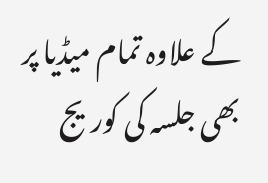کے علاوہ تمام میڈیا پر بھی جلسہ کی کوریج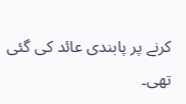کرنے پر پابندی عائد کی گئی تھی۔